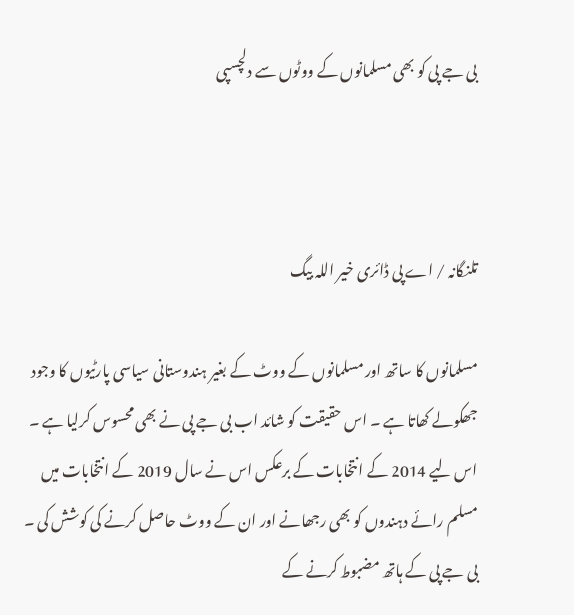بی جے پی کو بھی مسلمانوں کے ووٹوں سے دلچسپی



تلنگانہ / اے پی ڈائری خیر اللہ بیگ

مسلمانوں کا ساتھ اور مسلمانوں کے ووٹ کے بغیر ہندوستانی سیاسی پارٹیوں کا وجود جھکولے کھاتا ہے ۔ اس حقیقت کو شائد اب بی جے پی نے بھی محسوس کرلیا ہے ۔ اس لیے 2014 کے انتخابات کے برعکس اس نے سال 2019 کے انتخابات میں مسلم رائے دہندوں کو بھی رجھانے اور ان کے ووٹ حاصل کرنے کی کوشش کی ۔ بی جے پی کے ہاتھ مضبوط کرنے کے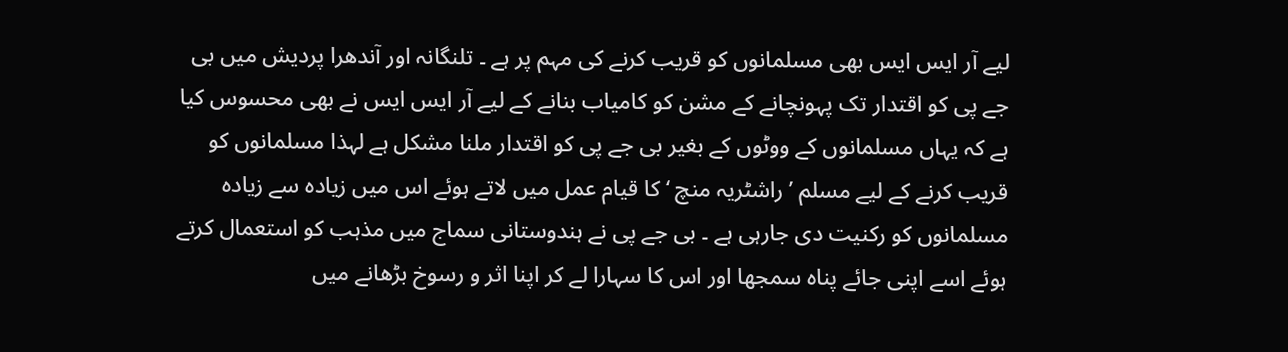لیے آر ایس ایس بھی مسلمانوں کو قریب کرنے کی مہم پر ہے ۔ تلنگانہ اور آندھرا پردیش میں بی جے پی کو اقتدار تک پہونچانے کے مشن کو کامیاب بنانے کے لیے آر ایس ایس نے بھی محسوس کیا ہے کہ یہاں مسلمانوں کے ووٹوں کے بغیر بی جے پی کو اقتدار ملنا مشکل ہے لہذا مسلمانوں کو قریب کرنے کے لیے مسلم ’ راشٹریہ منچ ‘ کا قیام عمل میں لاتے ہوئے اس میں زیادہ سے زیادہ مسلمانوں کو رکنیت دی جارہی ہے ۔ بی جے پی نے ہندوستانی سماج میں مذہب کو استعمال کرتے ہوئے اسے اپنی جائے پناہ سمجھا اور اس کا سہارا لے کر اپنا اثر و رسوخ بڑھانے میں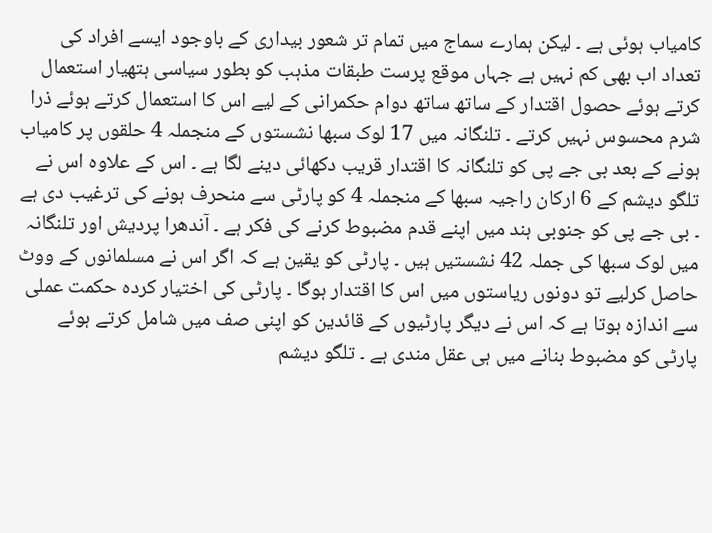کامیاب ہوئی ہے ۔ لیکن ہمارے سماج میں تمام تر شعور بیداری کے باوجود ایسے افراد کی تعداد اب بھی کم نہیں ہے جہاں موقع پرست طبقات مذہب کو بطور سیاسی ہتھیار استعمال کرتے ہوئے حصول اقتدار کے ساتھ ساتھ دوام حکمرانی کے لیے اس کا استعمال کرتے ہوئے ذرا شرم محسوس نہیں کرتے ۔ تلنگانہ میں 17 لوک سبھا نشستوں کے منجملہ 4 حلقوں پر کامیاب ہونے کے بعد بی جے پی کو تلنگانہ کا اقتدار قریب دکھائی دینے لگا ہے ۔ اس کے علاوہ اس نے تلگو دیشم کے 6 ارکان راجیہ سبھا کے منجملہ 4 کو پارٹی سے منحرف ہونے کی ترغیب دی ہے ۔ بی جے پی کو جنوبی ہند میں اپنے قدم مضبوط کرنے کی فکر ہے ۔ آندھرا پردیش اور تلنگانہ میں لوک سبھا کی جملہ 42 نشستیں ہیں ۔ پارٹی کو یقین ہے کہ اگر اس نے مسلمانوں کے ووٹ حاصل کرلیے تو دونوں ریاستوں میں اس کا اقتدار ہوگا ۔ پارٹی کی اختیار کردہ حکمت عملی سے اندازہ ہوتا ہے کہ اس نے دیگر پارٹیوں کے قائدین کو اپنی صف میں شامل کرتے ہوئے پارٹی کو مضبوط بنانے میں ہی عقل مندی ہے ۔ تلگو دیشم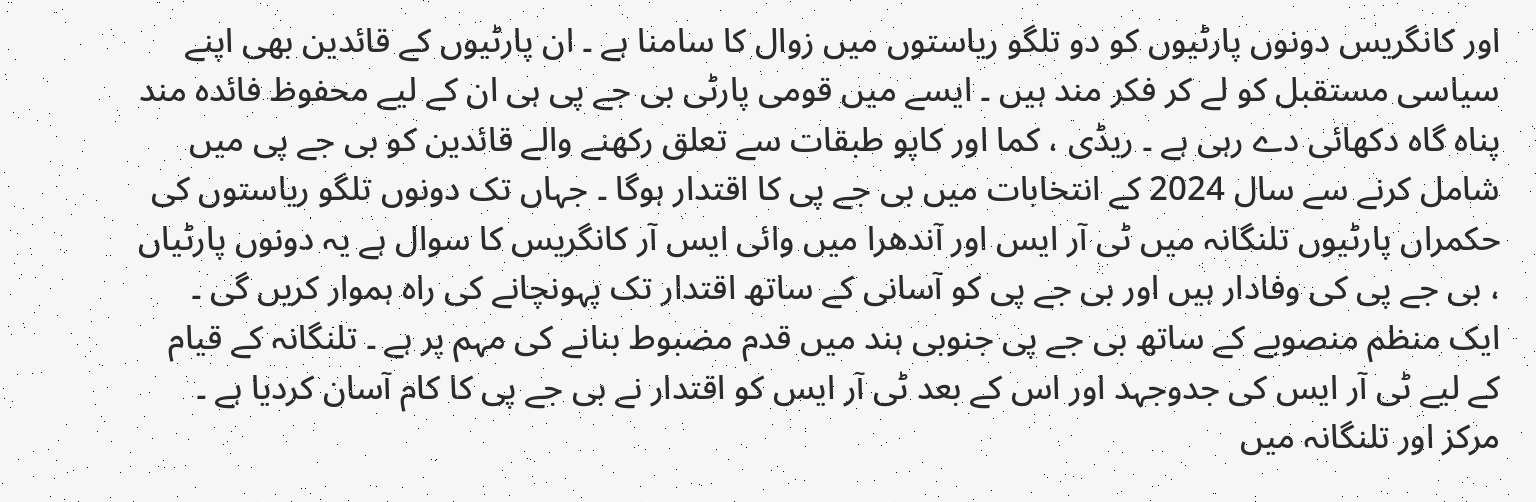اور کانگریس دونوں پارٹیوں کو دو تلگو ریاستوں میں زوال کا سامنا ہے ۔ ان پارٹیوں کے قائدین بھی اپنے سیاسی مستقبل کو لے کر فکر مند ہیں ۔ ایسے میں قومی پارٹی بی جے پی ہی ان کے لیے محفوظ فائدہ مند پناہ گاہ دکھائی دے رہی ہے ۔ ریڈی ، کما اور کاپو طبقات سے تعلق رکھنے والے قائدین کو بی جے پی میں شامل کرنے سے سال 2024 کے انتخابات میں بی جے پی کا اقتدار ہوگا ۔ جہاں تک دونوں تلگو ریاستوں کی حکمراں پارٹیوں تلنگانہ میں ٹی آر ایس اور آندھرا میں وائی ایس آر کانگریس کا سوال ہے یہ دونوں پارٹیاں ، بی جے پی کی وفادار ہیں اور بی جے پی کو آسانی کے ساتھ اقتدار تک پہونچانے کی راہ ہموار کریں گی ۔ ایک منظم منصوبے کے ساتھ بی جے پی جنوبی ہند میں قدم مضبوط بنانے کی مہم پر ہے ۔ تلنگانہ کے قیام کے لیے ٹی آر ایس کی جدوجہد اور اس کے بعد ٹی آر ایس کو اقتدار نے بی جے پی کا کام آسان کردیا ہے ۔ مرکز اور تلنگانہ میں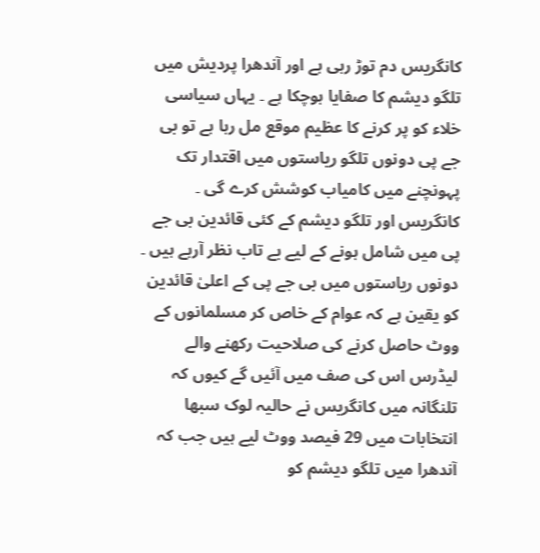کانگریس دم توڑ رہی ہے اور آندھرا پردیش میں تلگو دیشم کا صفایا ہوچکا ہے ۔ یہاں سیاسی خلاء کو پر کرنے کا عظیم موقع مل رہا ہے تو بی جے پی دونوں تلگو ریاستوں میں اقتدار تک پہونچنے میں کامیاب کوشش کرے گی ۔ کانگریس اور تلگو دیشم کے کئی قائدین بی جے پی میں شامل ہونے کے لیے بے تاب نظر آرہے ہیں ۔ دونوں ریاستوں میں بی جے پی کے اعلیٰ قائدین کو یقین ہے کہ عوام کے خاص کر مسلمانوں کے ووٹ حاصل کرنے کی صلاحیت رکھنے والے لیڈرس اس کی صف میں آئیں گے کیوں کہ تلنگانہ میں کانگریس نے حالیہ لوک سبھا انتخابات میں 29 فیصد ووٹ لیے ہیں جب کہ آندھرا میں تلگو دیشم کو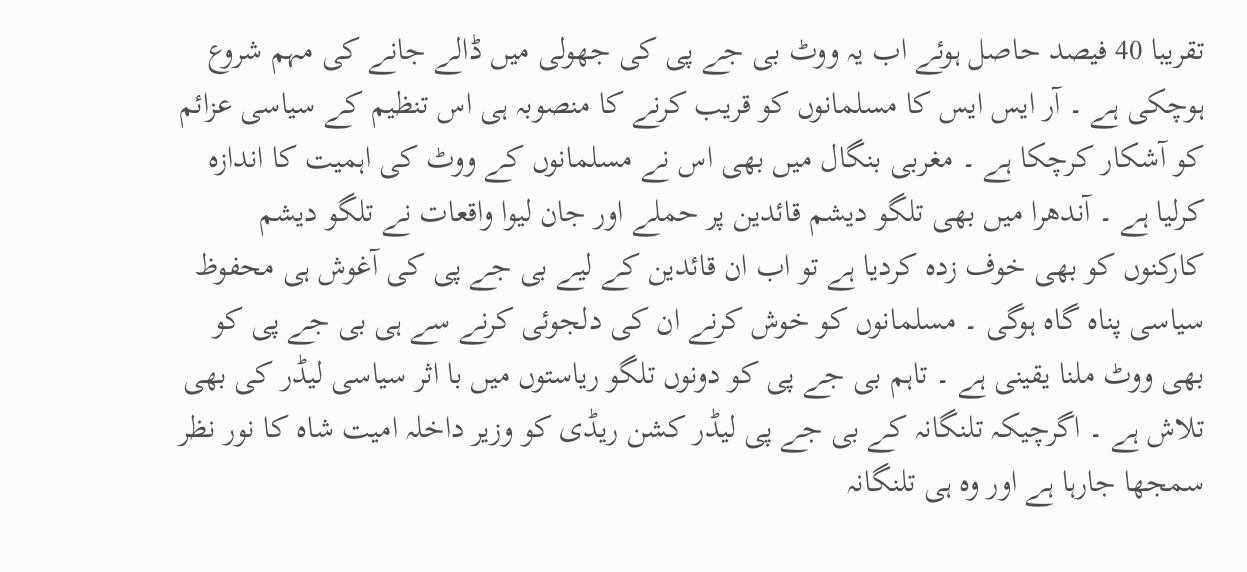تقریبا 40 فیصد حاصل ہوئے اب یہ ووٹ بی جے پی کی جھولی میں ڈالے جانے کی مہم شروع ہوچکی ہے ۔ آر ایس ایس کا مسلمانوں کو قریب کرنے کا منصوبہ ہی اس تنظیم کے سیاسی عزائم کو آشکار کرچکا ہے ۔ مغربی بنگال میں بھی اس نے مسلمانوں کے ووٹ کی اہمیت کا اندازہ کرلیا ہے ۔ آندھرا میں بھی تلگو دیشم قائدین پر حملے اور جان لیوا واقعات نے تلگو دیشم کارکنوں کو بھی خوف زدہ کردیا ہے تو اب ان قائدین کے لیے بی جے پی کی آغوش ہی محفوظ سیاسی پناہ گاہ ہوگی ۔ مسلمانوں کو خوش کرنے ان کی دلجوئی کرنے سے ہی بی جے پی کو بھی ووٹ ملنا یقینی ہے ۔ تاہم بی جے پی کو دونوں تلگو ریاستوں میں با اثر سیاسی لیڈر کی بھی تلاش ہے ۔ اگرچیکہ تلنگانہ کے بی جے پی لیڈر کشن ریڈی کو وزیر داخلہ امیت شاہ کا نور نظر سمجھا جارہا ہے اور وہ ہی تلنگانہ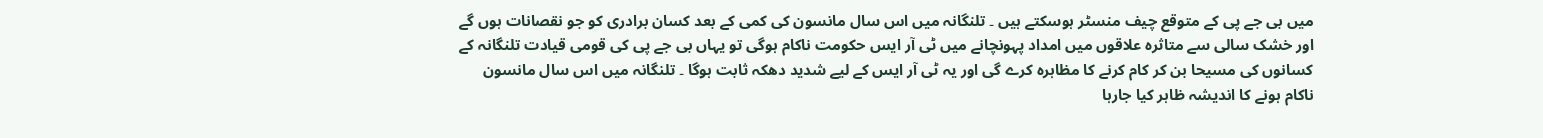میں بی جے پی کے متوقع چیف منسٹر ہوسکتے ہیں ۔ تلنگانہ میں اس سال مانسون کی کمی کے بعد کسان برادری کو جو نقصانات ہوں گے اور خشک سالی سے متاثرہ علاقوں میں امداد پہونچانے میں ٹی آر ایس حکومت ناکام ہوگی تو یہاں بی جے پی کی قومی قیادت تلنگانہ کے کسانوں کی مسیحا بن کر کام کرنے کا مظاہرہ کرے گی اور یہ ٹی آر ایس کے لیے شدید دھکہ ثابت ہوگا ۔ تلنگانہ میں اس سال مانسون ناکام ہونے کا اندیشہ ظاہر کیا جارہا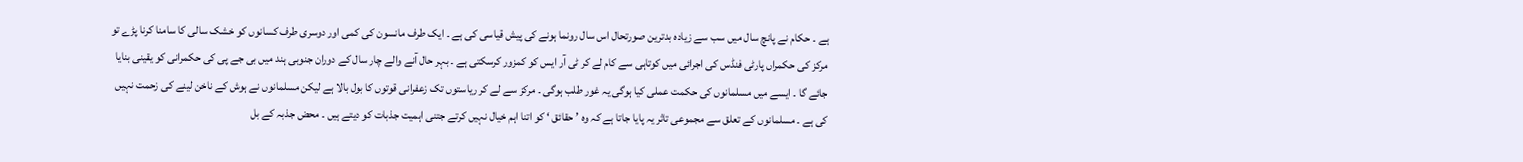ہے ۔ حکام نے پانچ سال میں سب سے زیادہ بدترین صورتحال اس سال رونما ہونے کی پیش قیاسی کی ہے ۔ ایک طرف مانسون کی کمی اور دوسری طرف کسانوں کو خشک سالی کا سامنا کرنا پڑے تو مرکز کی حکمراں پارٹی فنڈس کی اجرائی میں کوتاہی سے کام لے کر ٹی آر ایس کو کمزور کرسکتی ہے ۔ بہر حال آنے والے چار سال کے دوران جنوبی ہند میں بی جے پی کی حکمرانی کو یقینی بنایا جائے گا ۔ ایسے میں مسلمانوں کی حکمت عملی کیا ہوگی یہ غور طلب ہوگی ۔ مرکز سے لے کر ریاستوں تک زعفرانی قوتوں کا بول بالا ہے لیکن مسلمانوں نے ہوش کے ناخن لینے کی زحمت نہیں کی ہے ۔ مسلمانوں کے تعلق سے مجموعی تاثر یہ پایا جاتا ہے کہ وہ ’ حقائق ‘ کو اتنا اہم خیال نہیں کرتے جتنی اہمیت جذبات کو دیتے ہیں ۔ محض جذبہ کے بل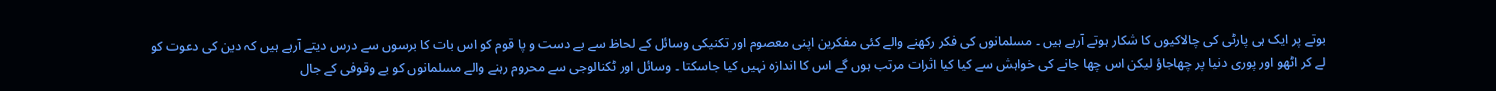بوتے پر ایک ہی پارٹی کی چالاکیوں کا شکار ہوتے آرہے ہیں ۔ مسلمانوں کی فکر رکھنے والے کئی مفکرین اپنی معصوم اور تکنیکی وسائل کے لحاظ سے بے دست و پا قوم کو اس بات کا برسوں سے درس دیتے آرہے ہیں کہ دین کی دعوت کو لے کر اٹھو اور پوری دنیا پر چھاجاؤ لیکن اس چھا جانے کی خواہش سے کیا کیا اثرات مرتب ہوں گے اس کا اندازہ نہیں کیا جاسکتا ۔ وسائل اور ٹکنالوجی سے محروم رہنے والے مسلمانوں کو بے وقوفی کے جال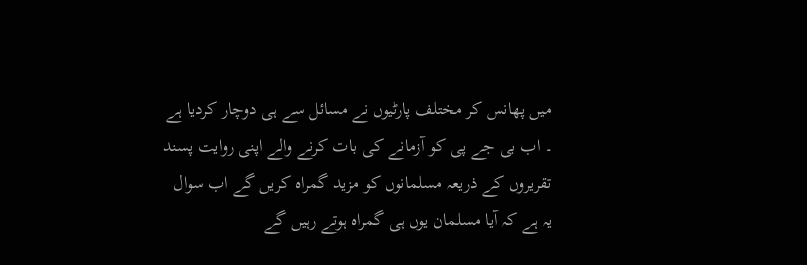میں پھانس کر مختلف پارٹیوں نے مسائل سے ہی دوچار کردیا ہے ۔ اب بی جے پی کو آزمانے کی بات کرنے والے اپنی روایت پسند تقریروں کے ذریعہ مسلمانوں کو مزید گمراہ کریں گے اب سوال یہ ہے کہ آیا مسلمان یوں ہی گمراہ ہوتے رہیں گے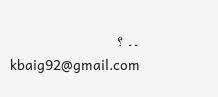۔۔ ؟
kbaig92@gmail.com